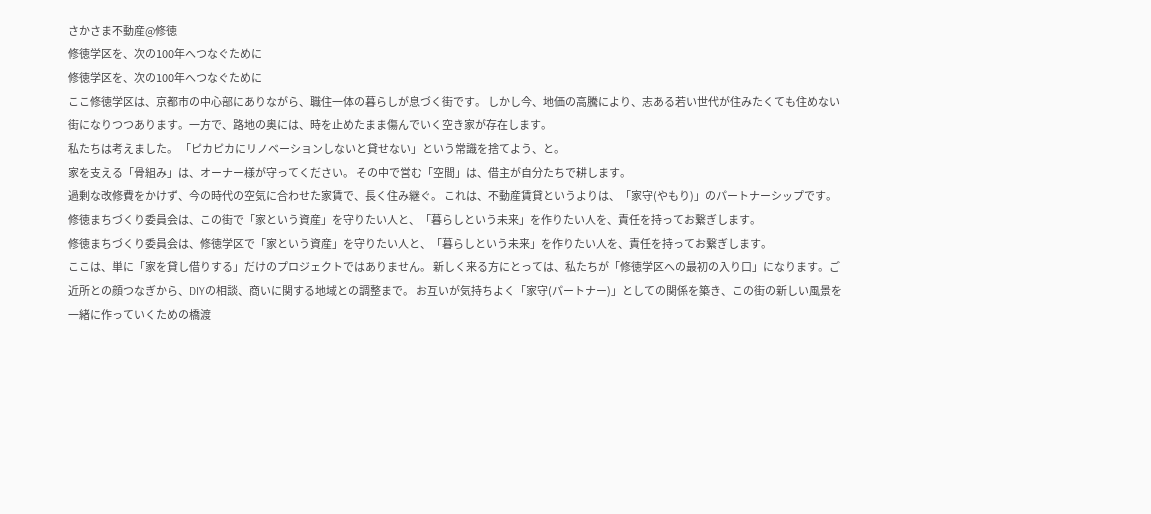さかさま不動産@修徳
修徳学区を、次の100年へつなぐために
修徳学区を、次の100年へつなぐために
ここ修徳学区は、京都市の中心部にありながら、職住一体の暮らしが息づく街です。 しかし今、地価の高騰により、志ある若い世代が住みたくても住めない街になりつつあります。一方で、路地の奥には、時を止めたまま傷んでいく空き家が存在します。
私たちは考えました。 「ピカピカにリノベーションしないと貸せない」という常識を捨てよう、と。
家を支える「骨組み」は、オーナー様が守ってください。 その中で営む「空間」は、借主が自分たちで耕します。
過剰な改修費をかけず、今の時代の空気に合わせた家賃で、長く住み継ぐ。 これは、不動産賃貸というよりは、「家守(やもり)」のパートナーシップです。
修徳まちづくり委員会は、この街で「家という資産」を守りたい人と、「暮らしという未来」を作りたい人を、責任を持ってお繋ぎします。
修徳まちづくり委員会は、修徳学区で「家という資産」を守りたい人と、「暮らしという未来」を作りたい人を、責任を持ってお繋ぎします。
ここは、単に「家を貸し借りする」だけのプロジェクトではありません。 新しく来る方にとっては、私たちが「修徳学区への最初の入り口」になります。ご近所との顔つなぎから、DIYの相談、商いに関する地域との調整まで。 お互いが気持ちよく「家守(パートナー)」としての関係を築き、この街の新しい風景を一緒に作っていくための橋渡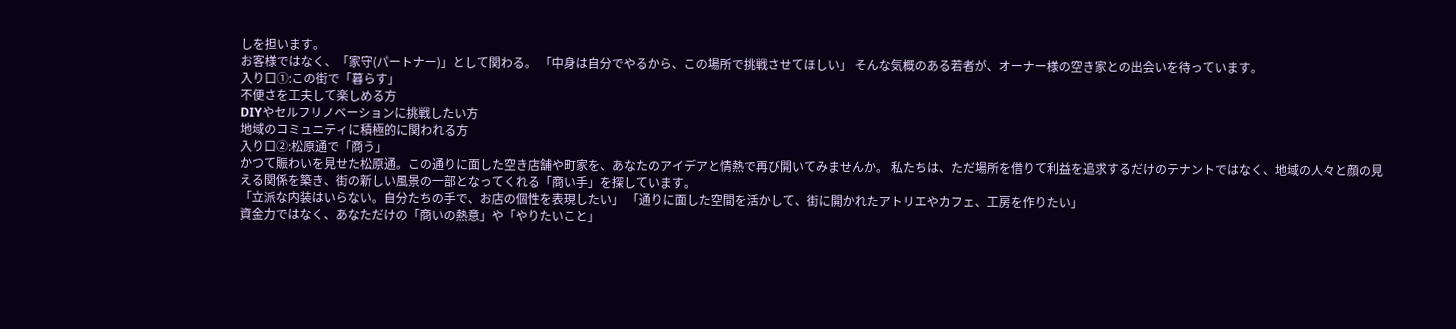しを担います。
お客様ではなく、「家守(パートナー)」として関わる。 「中身は自分でやるから、この場所で挑戦させてほしい」 そんな気概のある若者が、オーナー様の空き家との出会いを待っています。
入り口①:この街で「暮らす」
不便さを工夫して楽しめる方
DIYやセルフリノベーションに挑戦したい方
地域のコミュニティに積極的に関われる方
入り口②:松原通で「商う」
かつて賑わいを見せた松原通。この通りに面した空き店舗や町家を、あなたのアイデアと情熱で再び開いてみませんか。 私たちは、ただ場所を借りて利益を追求するだけのテナントではなく、地域の人々と顔の見える関係を築き、街の新しい風景の一部となってくれる「商い手」を探しています。
「立派な内装はいらない。自分たちの手で、お店の個性を表現したい」 「通りに面した空間を活かして、街に開かれたアトリエやカフェ、工房を作りたい」
資金力ではなく、あなただけの「商いの熱意」や「やりたいこと」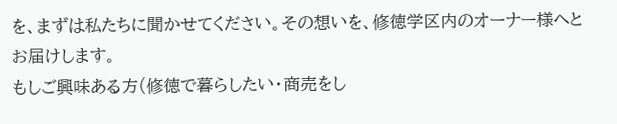を、まずは私たちに聞かせてください。その想いを、修徳学区内のオーナー様へとお届けします。
もしご興味ある方(修徳で暮らしたい・商売をし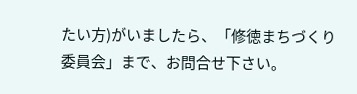たい方)がいましたら、「修徳まちづくり委員会」まで、お問合せ下さい。